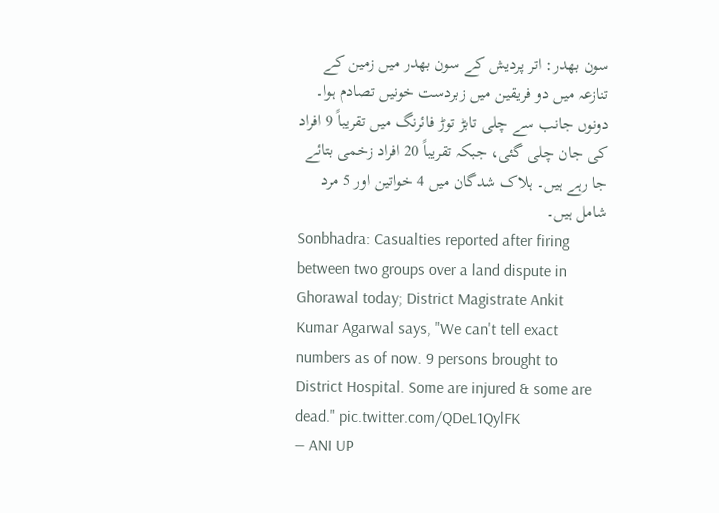سون بھدر: اتر پردیش کے سون بھدر میں زمین کے تنازعہ میں دو فریقین میں زبردست خونیں تصادم ہوا۔ دونوں جانب سے چلی تابڑ توڑ فائرنگ میں تقریباً 9 افراد کی جان چلی گئی، جبکہ تقریباً 20 افراد زخمی بتائے جا رہے ہیں۔ ہلاک شدگان میں 4 خواتین اور 5 مرد شامل ہیں۔
Sonbhadra: Casualties reported after firing between two groups over a land dispute in Ghorawal today; District Magistrate Ankit Kumar Agarwal says, "We can't tell exact numbers as of now. 9 persons brought to District Hospital. Some are injured & some are dead." pic.twitter.com/QDeL1QylFK
— ANI UP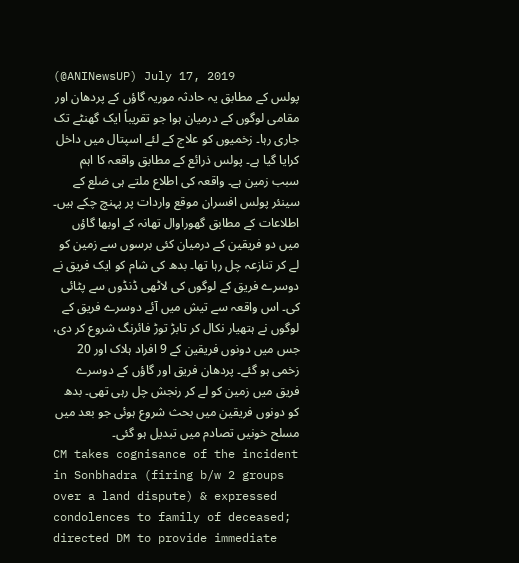(@ANINewsUP) July 17, 2019
پولس کے مطابق یہ حادثہ موریہ گاؤں کے پردھان اور مقامی لوگوں کے درمیان ہوا جو تقریباً ایک گھنٹے تک جاری رہا۔ زخمیوں کو علاج کے لئے اسپتال میں داخل کرایا گیا ہے۔ پولس ذرائع کے مطابق واقعہ کا اہم سبب زمین ہے۔ واقعہ کی اطلاع ملتے ہی ضلع کے سینئر پولس افسران موقع واردات پر پہنچ چکے ہیں۔
اطلاعات کے مطابق گھوراوال تھانہ کے اوبھا گاؤں میں دو فریقین کے درمیان کئی برسوں سے زمین کو لے کر تنازعہ چل رہا تھا۔ بدھ کی شام کو ایک فریق نے دوسرے فریق کے لوگوں کی لاٹھی ڈنڈوں سے پٹائی کی۔ اس واقعہ سے تیش میں آئے دوسرے فریق کے لوگوں نے ہتھیار نکال کر تابڑ توڑ فائرنگ شروع کر دی، جس میں دونوں فریقین کے 9 افراد ہلاک اور 20 زخمی ہو گئے۔ پردھان فریق اور گاؤں کے دوسرے فریق میں زمین کو لے کر رنجش چل رہی تھی۔ بدھ کو دونوں فریقین میں بحث شروع ہوئی جو بعد میں مسلح خونیں تصادم میں تبدیل ہو گئی۔
CM takes cognisance of the incident in Sonbhadra (firing b/w 2 groups over a land dispute) & expressed condolences to family of deceased; directed DM to provide immediate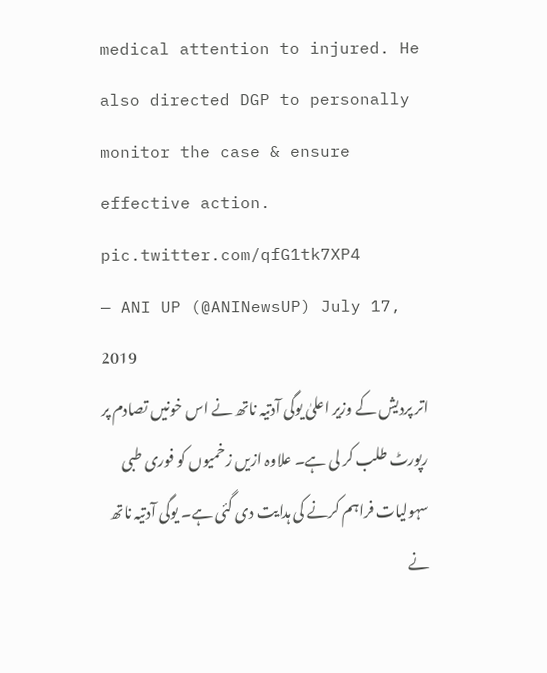medical attention to injured. He also directed DGP to personally monitor the case & ensure effective action. pic.twitter.com/qfG1tk7XP4
— ANI UP (@ANINewsUP) July 17, 2019
اتر پردیش کے وزیر اعلیٰ یوگی آدتیہ ناتھ نے اس خونیں تصادم پر رپورٹ طلب کر لی ہے۔ علاوہ ازیں زخمیوں کو فوری طبی سہولیات فراہم کرنے کی ہدایت دی گئی ہے۔ یوگی آدتیہ ناتھ نے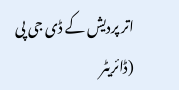اتر پردیش کے ڈی جی پی (ڈائریٹر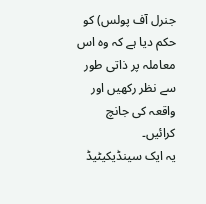جنرل آف پولس) کو حکم دیا ہے کہ وہ اس معاملہ پر ذاتی طور سے نظر رکھیں اور واقعہ کی جانچ کرائیں۔
یہ ایک سینڈیکیٹیڈ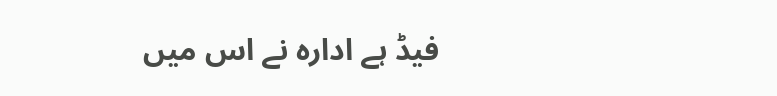فیڈ ہے ادارہ نے اس میں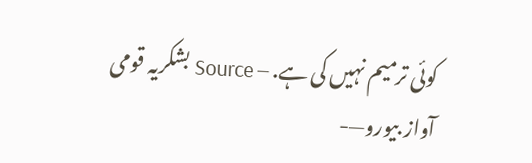کوئی ترمیم نہیں کی ہے. – Source بشکریہ قومی آواز بیورو—-